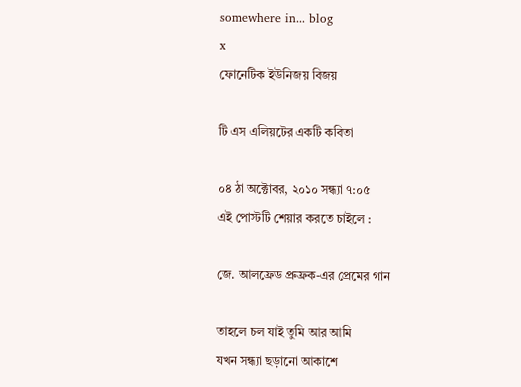somewhere in... blog
x
ফোনেটিক ইউনিজয় বিজয়

টি এস এলিয়টের একটি কবিতা

০৪ ঠা অক্টোবর, ২০১০ সন্ধ্যা ৭:০৫
এই পোস্টটি শেয়ার করতে চাইলে :

জে. আলফ্রেড প্রুফ্রক-এর প্রেমের গান

তাহলে চল যাই তুমি আর আমি
যখন সন্ধ্যা ছড়ানো আকাশে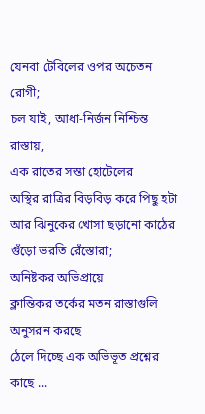যেনবা টেবিলের ওপর অচেতন রোগী;
চল যাই, আধা-নির্জন নিশ্চিন্ত রাস্তায়,
এক রাতের সস্তা হোটেলের
অস্থির রাত্রির বিড়বিড় করে পিছু হটা
আর ঝিনুকের খোসা ছড়ানো কাঠের গুঁড়ো ভরতি রেঁস্তোরা;
অনিষ্টকর অভিপ্রায়ে
ক্লান্তিকর তর্কের মতন রাস্তাগুলি অনুসরন করছে
ঠেলে দিচ্ছে এক অভিভূত প্রশ্নের কাছে ...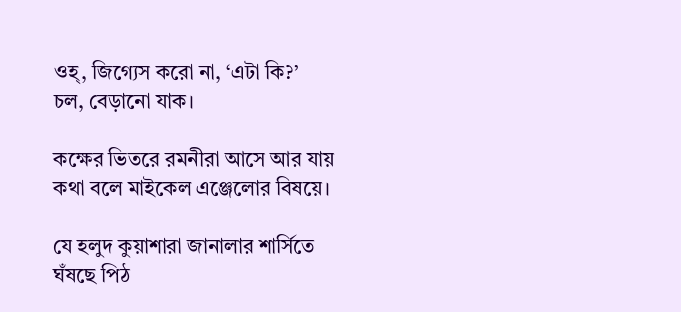ওহ্, জিগ্যেস করো না, ‘এটা কি?’
চল, বেড়ানো যাক।

কক্ষের ভিতরে রমনীরা আসে আর যায়
কথা বলে মাইকেল এঞ্জেলোর বিষয়ে।

যে হলুদ কুয়াশারা জানালার শার্সিতে ঘঁষছে পিঠ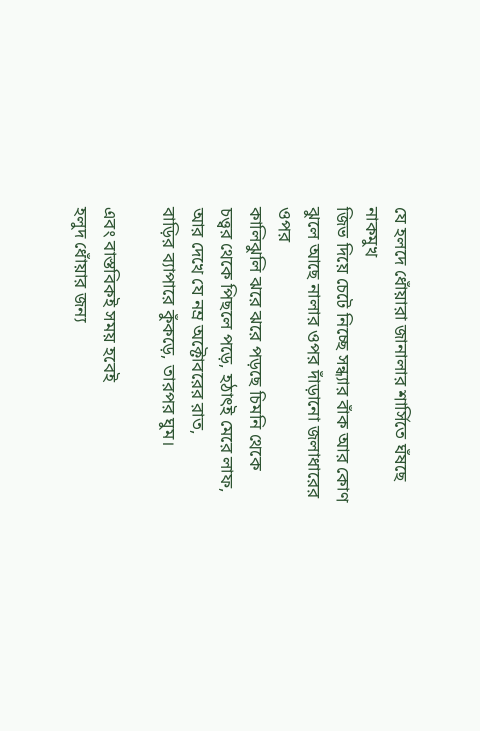যে হলদে ধোঁয়ারা জানালার শার্সিতে ঘঁষছে নাকমুখ
জিভ দিয়ে চেটে নিচ্ছে সন্ধ্যার বাঁক আর কোণ
ঝুলে আছে নালার ওপর দাঁড়ানো জলাধারের ওপর
কালিঝুলি ঝরে ঝরে পড়ছে চিমনি থেকে
চত্ত্বর থেকে পিছলে পড়ে, হঠাৎই মেরে লাফ,
আর দেখে যে নম্র অক্টোবরের রাত,
বাড়ির ব্যাপারে কুঁকড়ে, তারপর ঘুম।

এবং বাস্তবিকই সময় হবেই
হলুদ ধোঁয়ার জন্য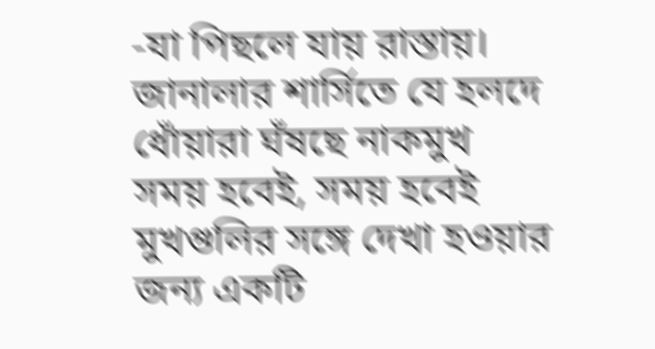-যা পিছলে যায় রাস্তায়।
জানালার শার্সিতে যে হলদে ধোঁয়ারা ঘঁষছে নাকমুখ
সময় হবেই, সময় হবেই
মুখগুলির সঙ্গে দেখা হওয়ার জন্য একটি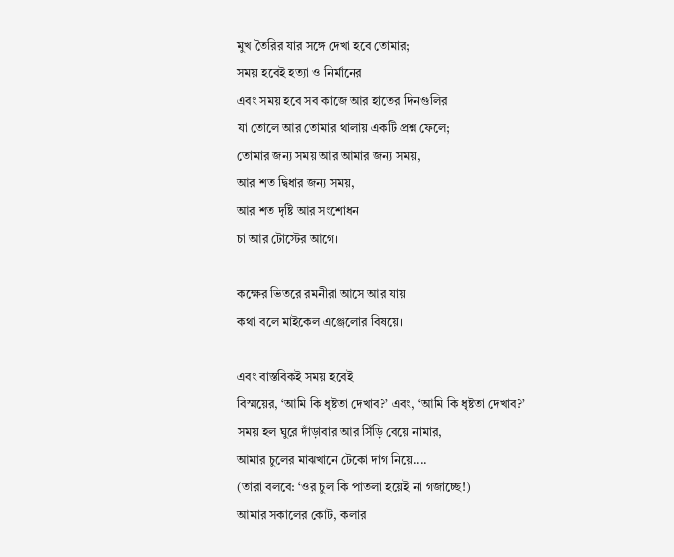মুখ তৈরির যার সঙ্গে দেখা হবে তোমার;
সময় হবেই হত্যা ও নির্মানের
এবং সময় হবে সব কাজে আর হাতের দিনগুলির
যা তোলে আর তোমার থালায় একটি প্রশ্ন ফেলে;
তোমার জন্য সময় আর আমার জন্য সময়,
আর শত দ্বিধার জন্য সময়,
আর শত দৃষ্টি আর সংশোধন
চা আর টোস্টের আগে।

কক্ষের ভিতরে রমনীরা আসে আর যায়
কথা বলে মাইকেল এঞ্জেলোর বিষয়ে।

এবং বাস্তবিকই সময় হবেই
বিস্ময়ের, ‘আমি কি ধৃষ্টতা দেখাব?’ এবং, ‘আমি কি ধৃষ্টতা দেখাব?’
সময় হল ঘুরে দাঁড়াবার আর সিঁড়ি বেয়ে নামার,
আমার চুলের মাঝখানে টেকো দাগ নিয়ে....
(তারা বলবে: ‘ওর চুল কি পাতলা হয়েই না গজাচ্ছে!)
আমার সকালের কোট, কলার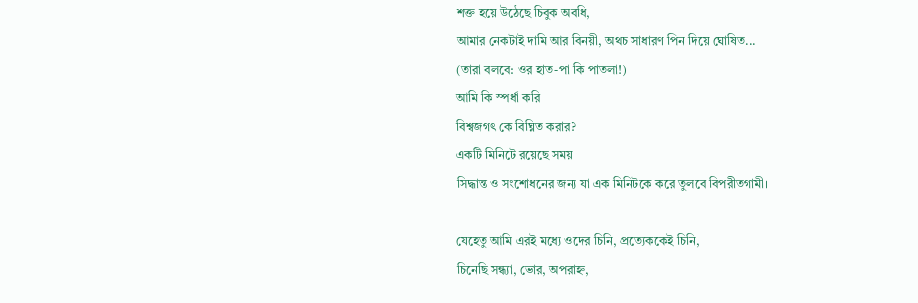শক্ত হয়ে উঠেছে চিবুক অবধি,
আমার নেকটাই দামি আর বিনয়ী, অথচ সাধারণ পিন দিয়ে ঘোষিত...
(তারা বলবে: ওর হাত-পা কি পাতলা!)
আমি কি স্পর্ধা করি
বিশ্বজগৎ কে বিঘ্নিত করার?
একটি মিনিটে রয়েছে সময়
সিদ্ধান্ত ও সংশোধনের জন্য যা এক মিনিটকে করে তুলবে বিপরীতগামী।

যেহেতু আমি এরই মধ্যে ওদের চিনি, প্রত্যেককেই চিনি,
চিনেছি সন্ধ্যা, ভোর, অপরাহ্ন,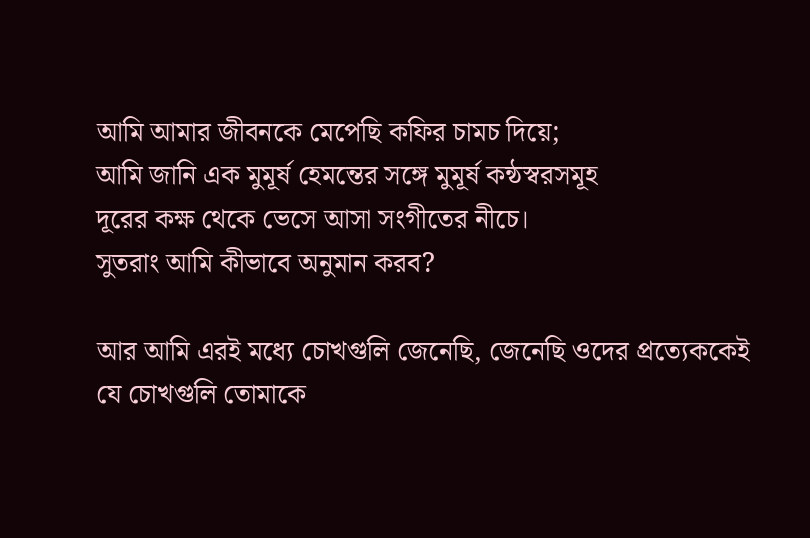আমি আমার জীবনকে মেপেছি কফির চামচ দিয়ে;
আমি জানি এক মুমূর্ষ হেমন্তের সঙ্গে মুমূর্ষ কন্ঠস্বরসমূহ
দূরের কক্ষ থেকে ভেসে আসা সংগীতের নীচে।
সুতরাং আমি কীভাবে অনুমান করব?

আর আমি এরই মধ্যে চোখগুলি জেনেছি, জেনেছি ওদের প্রত্যেককেই
যে চোখগুলি তোমাকে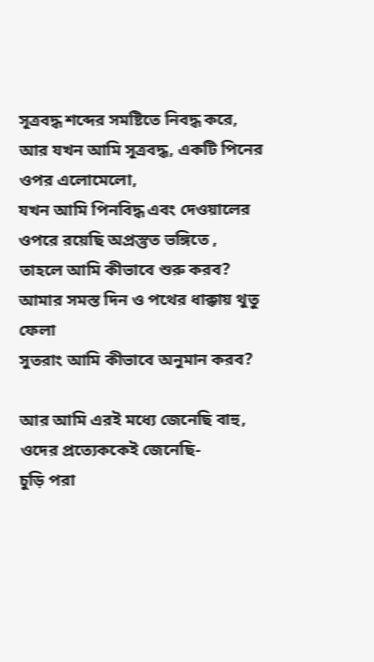সূত্রবদ্ধ শব্দের সমষ্টিতে নিবদ্ধ করে,
আর যখন আমি সূত্রবদ্ধ, একটি পিনের ওপর এলোমেলো,
যখন আমি পিনবিদ্ধ এবং দেওয়ালের ওপরে রয়েছি অপ্রস্তুত ভঙ্গিতে ,
তাহলে আমি কীভাবে শুরু করব?
আমার সমস্ত দিন ও পথের ধাক্কায় থুতু ফেলা
সুতরাং আমি কীভাবে অনুমান করব?

আর আমি এরই মধ্যে জেনেছি বাহু, ওদের প্রত্যেককেই জেনেছি-
চুড়ি পরা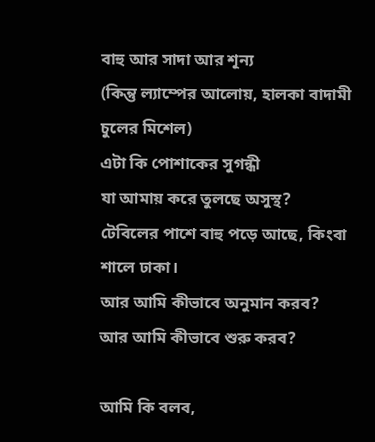বাহু আর সাদা আর শূন্য
(কিন্তু ল্যাম্পের আলোয়, হালকা বাদামী চুলের মিশেল)
এটা কি পোশাকের সুগন্ধী
যা আমায় করে তুলছে অসুস্থ?
টেবিলের পাশে বাহু পড়ে আছে, কিংবা শালে ঢাকা।
আর আমি কীভাবে অনুমান করব?
আর আমি কীভাবে শুরু করব?

আমি কি বলব,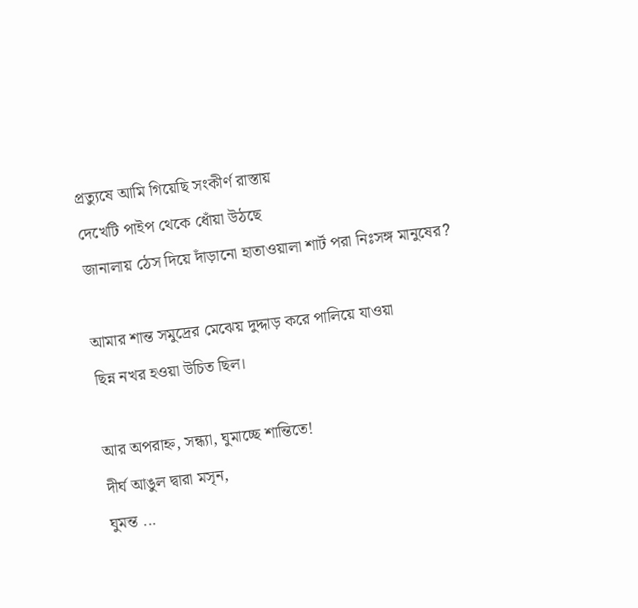প্রত্যুষে আমি গিয়েছি সংকীর্ণ রাস্তায়
দেখেটি পাইপ থেকে ধোঁয়া উঠছে
জানালায় ঠেস দিয়ে দাঁড়ানো হাতাওয়ালা শার্ট পরা নিঃসঙ্গ মানুষের?

আমার শান্ত সমুদ্রের মেঝেয় দুদ্দাড় করে পালিয়ে যাওয়া
ছিন্ন নখর হওয়া উচিত ছিল।

আর অপরাহ্ন, সন্ধ্যা, ঘুমাচ্ছে শান্তিতে!
দীর্ঘ আঙুল দ্বারা মসৃন,
ঘুমন্ত ...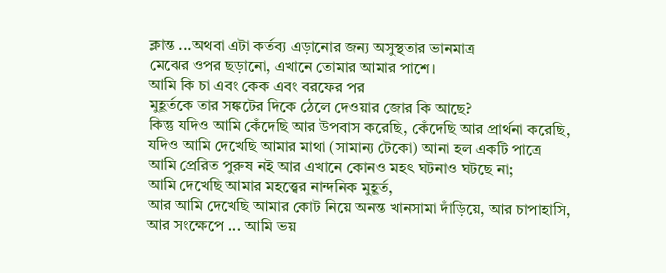ক্লান্ত ...অথবা এটা কর্তব্য এড়ানোর জন্য অসুস্থতার ভানমাত্র
মেঝের ওপর ছড়ানো, এখানে তোমার আমার পাশে।
আমি কি চা এবং কেক এবং বরফের পর
মুহূর্তকে তার সঙ্কটের দিকে ঠেলে দেওয়ার জোর কি আছে?
কিন্তু যদিও আমি কেঁদেছি আর উপবাস করেছি, কেঁদেছি আর প্রার্থনা করেছি,
যদিও আমি দেখেছি আমার মাথা (সামান্য টেকো) আনা হল একটি পাত্রে
আমি প্রেরিত পুরুষ নই আর এখানে কোনও মহৎ ঘটনাও ঘটছে না;
আমি দেখেছি আমার মহত্ত্বের নান্দনিক মুহূর্ত,
আর আমি দেখেছি আমার কোট নিয়ে অনন্ত খানসামা দাঁড়িয়ে, আর চাপাহাসি,
আর সংক্ষেপে ... আমি ভয়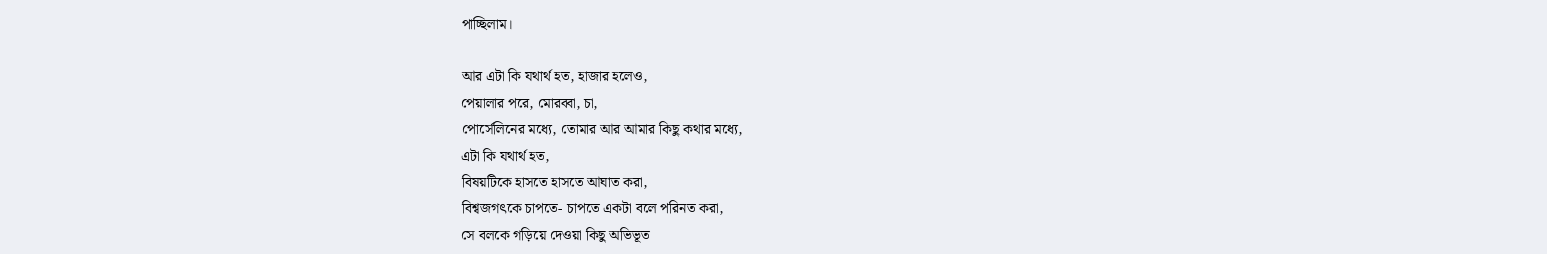পাচ্ছিলাম।

আর এটা কি যথার্থ হত, হাজার হলেও,
পেয়ালার পরে, মোরব্বা, চা,
পোর্সেলিনের মধ্যে, তোমার আর আমার কিছু কথার মধ্যে,
এটা কি যথার্থ হত,
বিষয়টিকে হাসতে হাসতে আঘাত করা,
বিশ্বজগৎকে চাপতে- চাপতে একটা বলে পরিনত করা,
সে বলকে গড়িয়ে দেওয়া কিছু অভিভূত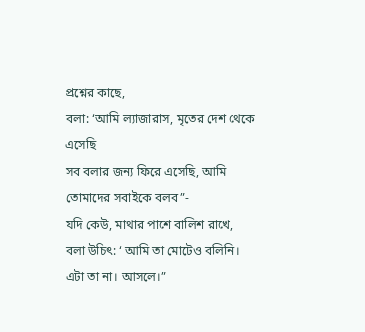প্রশ্নের কাছে,
বলা: ‘আমি ল্যাজারাস, মৃতের দেশ থেকে এসেছি
সব বলার জন্য ফিরে এসেছি, আমি তোমাদের সবাইকে বলব”-
যদি কেউ, মাথার পাশে বালিশ রাখে,
বলা উচিৎ: ‘ আমি তা মোটেও বলিনি।
এটা তা না। আসলে।”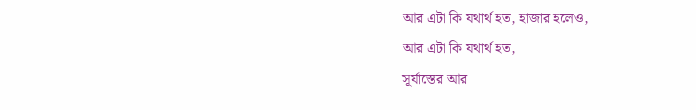আর এটা কি যথার্থ হত, হাজার হলেও,
আর এটা কি যথার্থ হত,
সূর্যাস্তের আর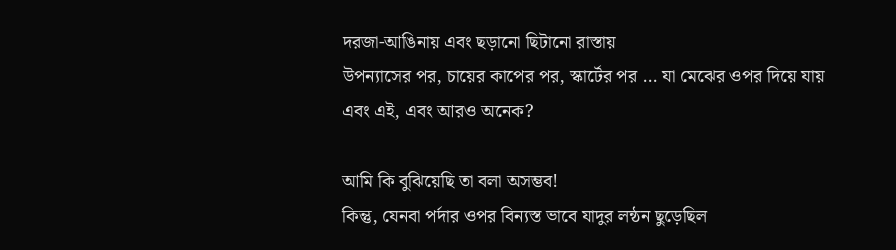দরজা-আঙিনায় এবং ছড়ানো ছিটানো রাস্তায়
উপন্যাসের পর, চায়ের কাপের পর, স্কার্টের পর ... যা মেঝের ওপর দিয়ে যায়
এবং এই, এবং আরও অনেক?

আমি কি বুঝিয়েছি তা বলা অসম্ভব!
কিন্তু, যেনবা পর্দার ওপর বিন্যস্ত ভাবে যাদুর লন্ঠন ছুড়েছিল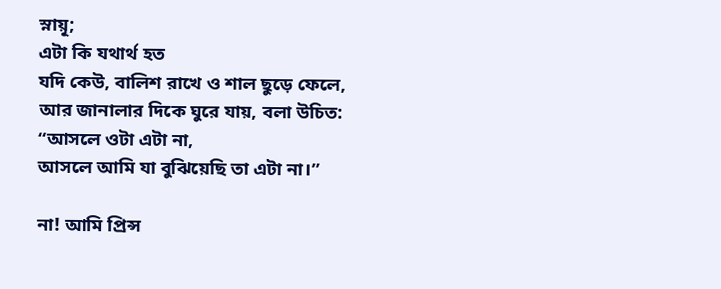স্নায়ূ;
এটা কি যথার্থ হত
যদি কেউ, বালিশ রাখে ও শাল ছুড়ে ফেলে,
আর জানালার দিকে ঘুরে যায়, বলা উচিত:
“আসলে ওটা এটা না,
আসলে আমি যা বুঝিয়েছি তা এটা না।”

না! আমি প্রিন্স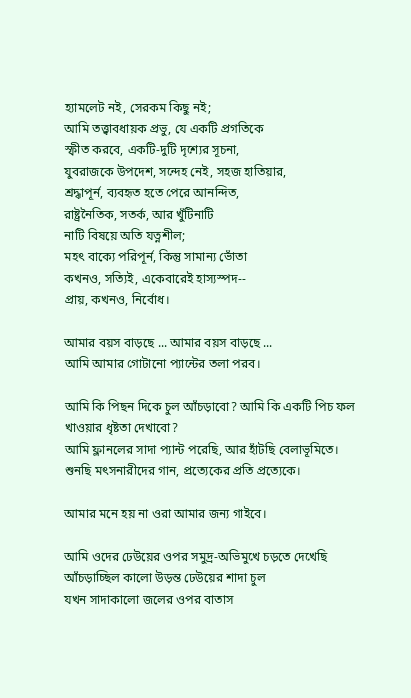হ্যামলেট নই, সেরকম কিছু নই;
আমি তত্ত্বাবধায়ক প্রভু, যে একটি প্রগতিকে
স্ফীত করবে, একটি-দুটি দৃশ্যের সূচনা,
যুবরাজকে উপদেশ, সন্দেহ নেই, সহজ হাতিয়ার,
শ্রদ্ধাপূর্ন, ব্যবহৃত হতে পেরে আনন্দিত,
রাষ্ট্রনৈতিক, সতর্ক, আর খুঁটিনাটি
নাটি বিষয়ে অতি যত্নশীল;
মহৎ বাক্যে পরিপূর্ন, কিন্তু সামান্য ভোঁতা
কখনও, সত্যিই, একেবারেই হাস্যস্পদ--
প্রায়, কখনও, নির্বোধ।

আমার বয়স বাড়ছে ... আমার বয়স বাড়ছে ...
আমি আমার গোটানো প্যান্টের তলা পরব।

আমি কি পিছন দিকে চুল আঁচড়াবো? আমি কি একটি পিচ ফল খাওয়ার ধৃষ্টতা দেখাবো?
আমি ফ্লানলের সাদা প্যান্ট পরেছি, আর হাঁটছি বেলাভূমিতে।
শুনছি মৎসনারীদের গান, প্রত্যেকের প্রতি প্রত্যেকে।

আমার মনে হয় না ওরা আমার জন্য গাইবে।

আমি ওদের ঢেউয়ের ওপর সমুদ্র-অভিমুখে চড়তে দেখেছি
আঁচড়াচ্ছিল কালো উড়ন্ত ঢেউয়ের শাদা চুল
যখন সাদাকালো জলের ওপর বাতাস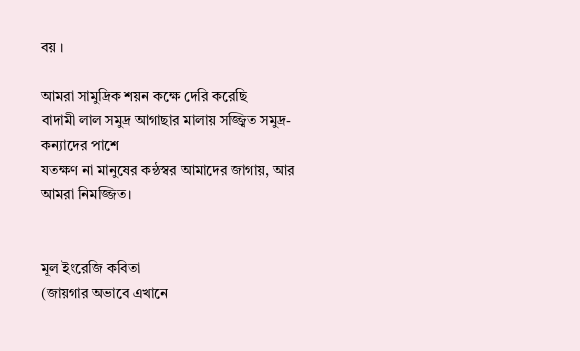বয় ।

আমরা সামুদ্রিক শয়ন কক্ষে দেরি করেছি
বাদামী লাল সমুদ্র আগাছার মালায় সজ্জ্বিত সমুদ্র-কন্যাদের পাশে
যতক্ষণ না মানুষের কন্ঠস্বর আমাদের জাগায়, আর আমরা নিমজ্জিত।


মূল ইংরেজি কবিতা
(জায়গার অভাবে এখানে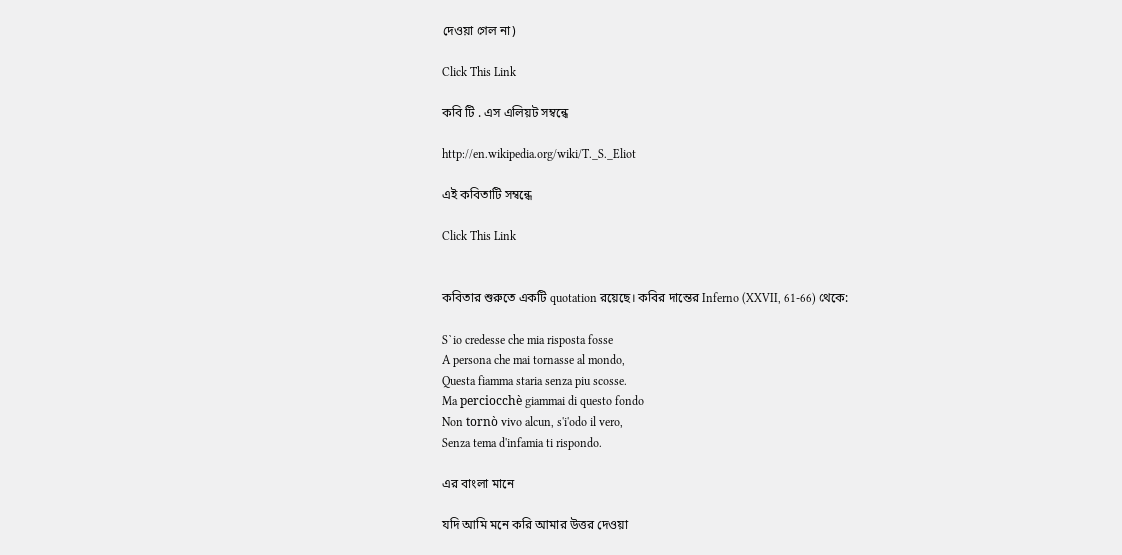দেওয়া গেল না)

Click This Link

কবি টি . এস এলিয়ট সম্বন্ধে

http://en.wikipedia.org/wiki/T._S._Eliot

এই কবিতাটি সম্বন্ধে

Click This Link


কবিতার শুরুতে একটি quotation রয়েছে। কবির দান্তের Inferno (XXVII, 61-66) থেকে:

S`io credesse che mia risposta fosse
A persona che mai tornasse al mondo,
Questa fiamma staria senza piu scosse.
Ma perciocchè giammai di questo fondo
Non tornò vivo alcun, s'i'odo il vero,
Senza tema d'infamia ti rispondo.

এর বাংলা মানে

যদি আমি মনে করি আমার উত্তর দেওয়া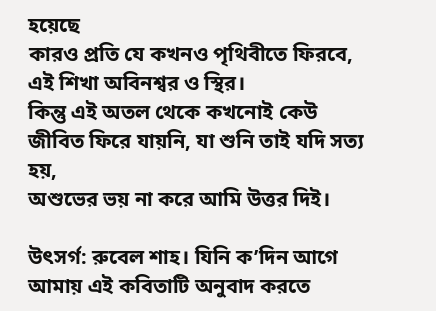হয়েছে
কারও প্রতি যে কখনও পৃথিবীতে ফিরবে,
এই শিখা অবিনশ্বর ও স্থির।
কিন্তু এই অতল থেকে কখনোই কেউ
জীবিত ফিরে যায়নি, যা শুনি তাই যদি সত্য হয়,
অশুভের ভয় না করে আমি উত্তর দিই।

উৎসর্গ: রুবেল শাহ। যিনি ক’দিন আগে আমায় এই কবিতাটি অনুবাদ করতে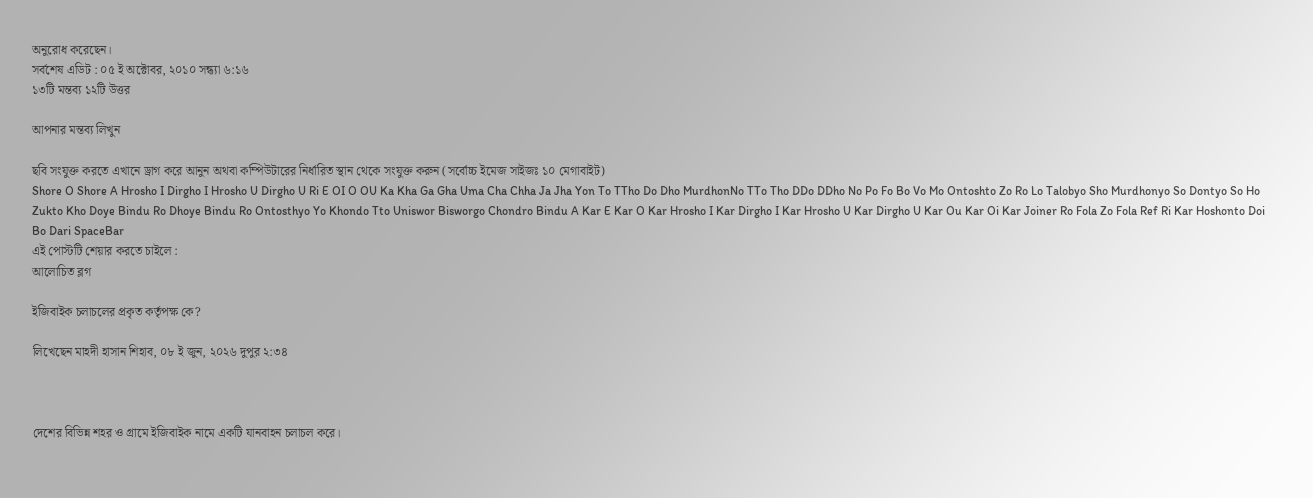অনুরোধ করেছেন।
সর্বশেষ এডিট : ০৫ ই অক্টোবর, ২০১০ সন্ধ্যা ৬:১৬
১৩টি মন্তব্য ১২টি উত্তর

আপনার মন্তব্য লিখুন

ছবি সংযুক্ত করতে এখানে ড্রাগ করে আনুন অথবা কম্পিউটারের নির্ধারিত স্থান থেকে সংযুক্ত করুন (সর্বোচ্চ ইমেজ সাইজঃ ১০ মেগাবাইট)
Shore O Shore A Hrosho I Dirgho I Hrosho U Dirgho U Ri E OI O OU Ka Kha Ga Gha Uma Cha Chha Ja Jha Yon To TTho Do Dho MurdhonNo TTo Tho DDo DDho No Po Fo Bo Vo Mo Ontoshto Zo Ro Lo Talobyo Sho Murdhonyo So Dontyo So Ho Zukto Kho Doye Bindu Ro Dhoye Bindu Ro Ontosthyo Yo Khondo Tto Uniswor Bisworgo Chondro Bindu A Kar E Kar O Kar Hrosho I Kar Dirgho I Kar Hrosho U Kar Dirgho U Kar Ou Kar Oi Kar Joiner Ro Fola Zo Fola Ref Ri Kar Hoshonto Doi Bo Dari SpaceBar
এই পোস্টটি শেয়ার করতে চাইলে :
আলোচিত ব্লগ

ইজিবাইক চলাচলের প্রকৃত কর্তৃপক্ষ কে?

লিখেছেন মাহদী হাসান শিহাব, ০৮ ই জুন, ২০২৬ দুপুর ২:৩৪



দেশের বিভিন্ন শহর ও গ্রামে ইজিবাইক নামে একটি যানবাহন চলাচল করে।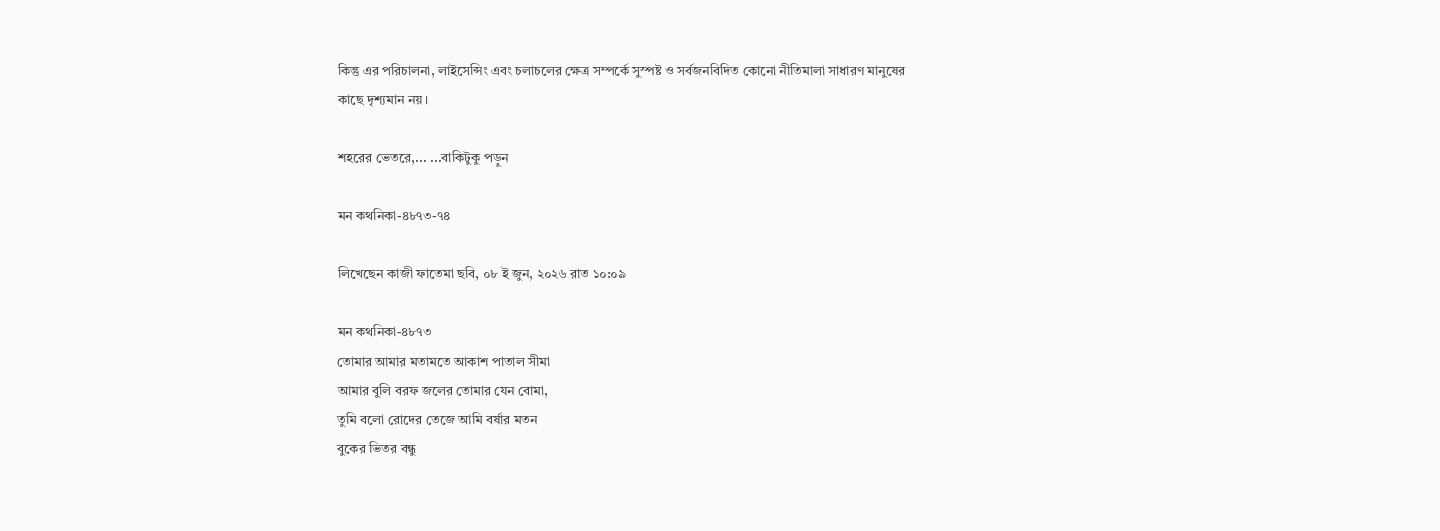কিন্তু এর পরিচালনা, লাইসেন্সিং এবং চলাচলের ক্ষেত্র সম্পর্কে সুস্পষ্ট ও সর্বজনবিদিত কোনো নীতিমালা সাধারণ মানুষের কাছে দৃশ্যমান নয়।

শহরের ভেতরে,... ...বাকিটুকু পড়ুন

মন কথনিকা-৪৮৭৩-৭৪

লিখেছেন কাজী ফাতেমা ছবি, ০৮ ই জুন, ২০২৬ রাত ১০:০৯

মন কথনিকা-৪৮৭৩
তোমার আমার মতামতে আকাশ পাতাল সীমা
আমার বুলি বরফ জলের তোমার যেন বোমা,
তুমি বলো রোদের তেজে আমি বর্ষার মতন
বুকের ভিতর বন্ধু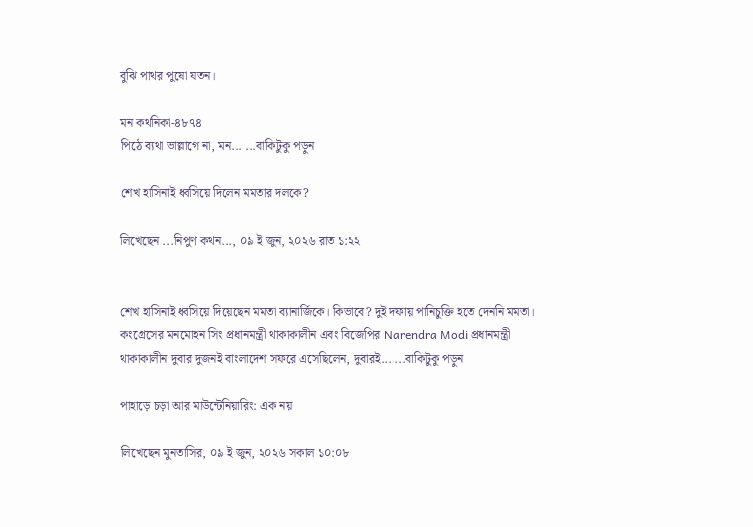বুঝি পাথর পুষো যতন।

মন কথনিকা-৪৮৭৪
পিঠে ব্যথা ভাল্লাগে না, মন... ...বাকিটুকু পড়ুন

শেখ হাসিনাই ধ্বসিয়ে দিলেন মমতার দলকে?

লিখেছেন ...নিপুণ কথন..., ০৯ ই জুন, ২০২৬ রাত ১:২২


শেখ হাসিনাই ধ্বসিয়ে দিয়েছেন মমতা ব্যানার্জিকে। কিভাবে? দুই দফায় পানিচুক্তি হতে দেননি মমতা। কংগ্রেসের মনমোহন সিং প্রধানমন্ত্রী থাকাকালীন এবং বিজেপির Narendra Modi প্রধানমন্ত্রী থাকাকালীন দুবার দুজনই বাংলাদেশ সফরে এসেছিলেন, দুবারই... ...বাকিটুকু পড়ুন

পাহাড়ে চড়া আর মাউন্টেনিয়ারিং: এক নয়

লিখেছেন মুনতাসির, ০৯ ই জুন, ২০২৬ সকাল ১০:০৮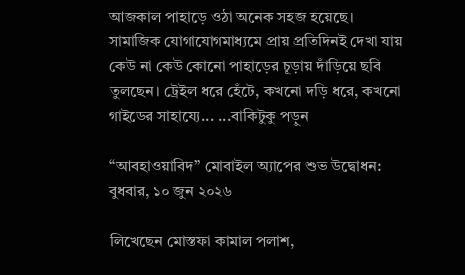আজকাল পাহাড়ে ওঠা অনেক সহজ হয়েছে। সামাজিক যোগাযোগমাধ্যমে প্রায় প্রতিদিনই দেখা যায় কেউ না কেউ কোনো পাহাড়ের চূড়ায় দাঁড়িয়ে ছবি তুলছেন। ট্রেইল ধরে হেঁটে, কখনো দড়ি ধরে, কখনো গাইডের সাহায্যে... ...বাকিটুকু পড়ুন

“আবহাওয়াবিদ” মোবাইল অ্যাপের শুভ উদ্বোধন: বুধবার, ১০ জুন ২০২৬

লিখেছেন মোস্তফা কামাল পলাশ,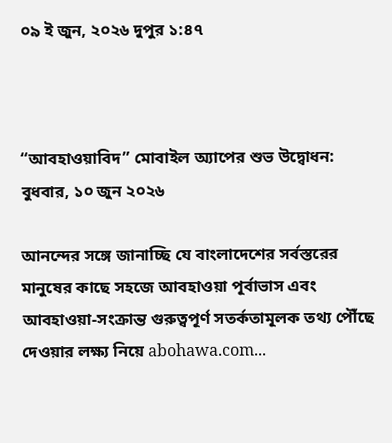০৯ ই জুন, ২০২৬ দুপুর ১:৪৭



“আবহাওয়াবিদ” মোবাইল অ্যাপের শুভ উদ্বোধন: বুধবার, ১০ জুন ২০২৬

আনন্দের সঙ্গে জানাচ্ছি যে বাংলাদেশের সর্বস্তরের মানুষের কাছে সহজে আবহাওয়া পূর্বাভাস এবং আবহাওয়া-সংক্রান্ত গুরুত্বপূর্ণ সতর্কতামূলক তথ্য পৌঁছে দেওয়ার লক্ষ্য নিয়ে abohawa.com...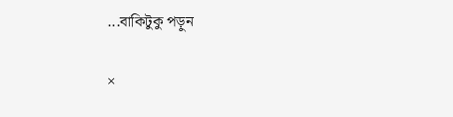...বাকিটুকু পড়ুন

×